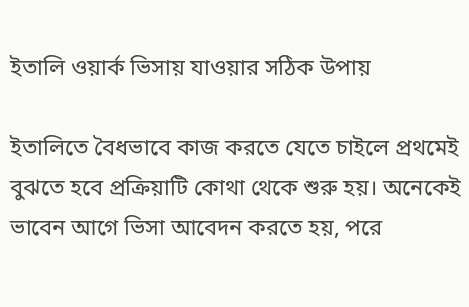ইতালি ওয়ার্ক ভিসায় যাওয়ার সঠিক উপায়

ইতালিতে বৈধভাবে কাজ করতে যেতে চাইলে প্রথমেই বুঝতে হবে প্রক্রিয়াটি কোথা থেকে শুরু হয়। অনেকেই ভাবেন আগে ভিসা আবেদন করতে হয়, পরে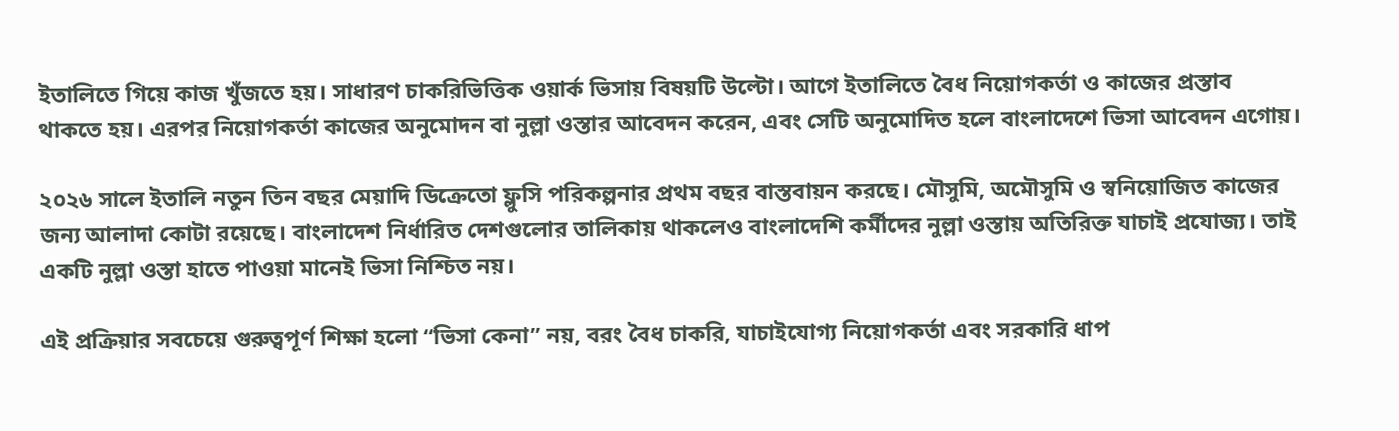ইতালিতে গিয়ে কাজ খুঁজতে হয়। সাধারণ চাকরিভিত্তিক ওয়ার্ক ভিসায় বিষয়টি উল্টো। আগে ইতালিতে বৈধ নিয়োগকর্তা ও কাজের প্রস্তাব থাকতে হয়। এরপর নিয়োগকর্তা কাজের অনুমোদন বা নুল্লা ওস্তার আবেদন করেন, এবং সেটি অনুমোদিত হলে বাংলাদেশে ভিসা আবেদন এগোয়।

২০২৬ সালে ইতালি নতুন তিন বছর মেয়াদি ডিক্রেতো ফ্লুসি পরিকল্পনার প্রথম বছর বাস্তবায়ন করছে। মৌসুমি, অমৌসুমি ও স্বনিয়োজিত কাজের জন্য আলাদা কোটা রয়েছে। বাংলাদেশ নির্ধারিত দেশগুলোর তালিকায় থাকলেও বাংলাদেশি কর্মীদের নুল্লা ওস্তায় অতিরিক্ত যাচাই প্রযোজ্য। তাই একটি নুল্লা ওস্তা হাতে পাওয়া মানেই ভিসা নিশ্চিত নয়।

এই প্রক্রিয়ার সবচেয়ে গুরুত্বপূর্ণ শিক্ষা হলো “ভিসা কেনা” নয়, বরং বৈধ চাকরি, যাচাইযোগ্য নিয়োগকর্তা এবং সরকারি ধাপ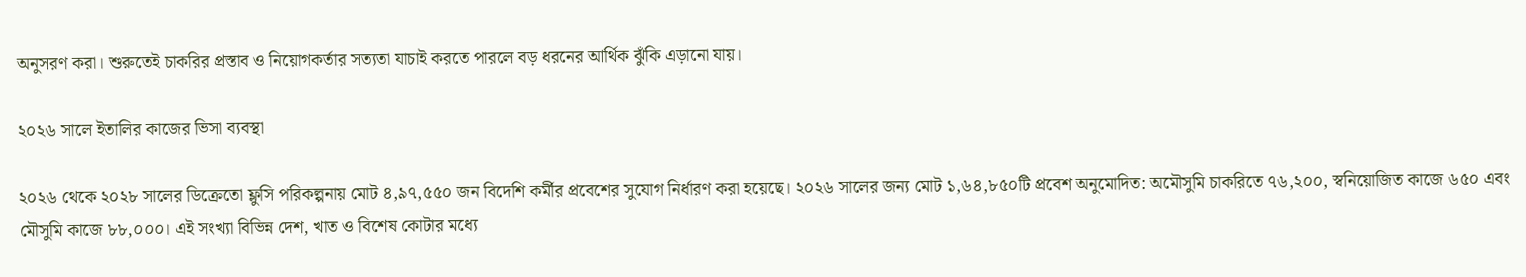অনুসরণ করা। শুরুতেই চাকরির প্রস্তাব ও নিয়োগকর্তার সত্যতা যাচাই করতে পারলে বড় ধরনের আর্থিক ঝুঁকি এড়ানো যায়।

২০২৬ সালে ইতালির কাজের ভিসা ব্যবস্থা

২০২৬ থেকে ২০২৮ সালের ডিক্রেতো ফ্লুসি পরিকল্পনায় মোট ৪,৯৭,৫৫০ জন বিদেশি কর্মীর প্রবেশের সুযোগ নির্ধারণ করা হয়েছে। ২০২৬ সালের জন্য মোট ১,৬৪,৮৫০টি প্রবেশ অনুমোদিত: অমৌসুমি চাকরিতে ৭৬,২০০, স্বনিয়োজিত কাজে ৬৫০ এবং মৌসুমি কাজে ৮৮,০০০। এই সংখ্যা বিভিন্ন দেশ, খাত ও বিশেষ কোটার মধ্যে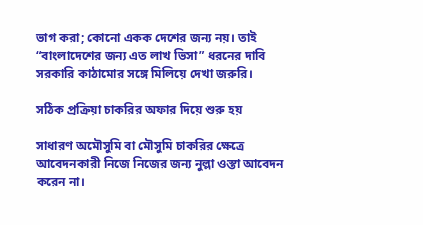ভাগ করা; কোনো একক দেশের জন্য নয়। তাই “বাংলাদেশের জন্য এত লাখ ভিসা” ধরনের দাবি সরকারি কাঠামোর সঙ্গে মিলিয়ে দেখা জরুরি।

সঠিক প্রক্রিয়া চাকরির অফার দিয়ে শুরু হয়

সাধারণ অমৌসুমি বা মৌসুমি চাকরির ক্ষেত্রে আবেদনকারী নিজে নিজের জন্য নুল্লা ওস্তা আবেদন করেন না।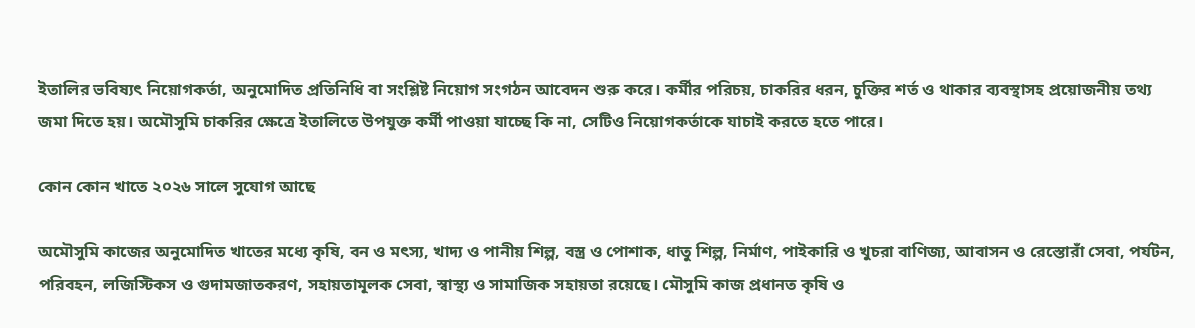ইতালির ভবিষ্যৎ নিয়োগকর্তা, অনুমোদিত প্রতিনিধি বা সংশ্লিষ্ট নিয়োগ সংগঠন আবেদন শুরু করে। কর্মীর পরিচয়, চাকরির ধরন, চুক্তির শর্ত ও থাকার ব্যবস্থাসহ প্রয়োজনীয় তথ্য জমা দিতে হয়। অমৌসুমি চাকরির ক্ষেত্রে ইতালিতে উপযুক্ত কর্মী পাওয়া যাচ্ছে কি না, সেটিও নিয়োগকর্তাকে যাচাই করতে হতে পারে।

কোন কোন খাতে ২০২৬ সালে সুযোগ আছে

অমৌসুমি কাজের অনুমোদিত খাতের মধ্যে কৃষি, বন ও মৎস্য, খাদ্য ও পানীয় শিল্প, বস্ত্র ও পোশাক, ধাতু শিল্প, নির্মাণ, পাইকারি ও খুচরা বাণিজ্য, আবাসন ও রেস্তোরাঁ সেবা, পর্যটন, পরিবহন, লজিস্টিকস ও গুদামজাতকরণ, সহায়তামূলক সেবা, স্বাস্থ্য ও সামাজিক সহায়তা রয়েছে। মৌসুমি কাজ প্রধানত কৃষি ও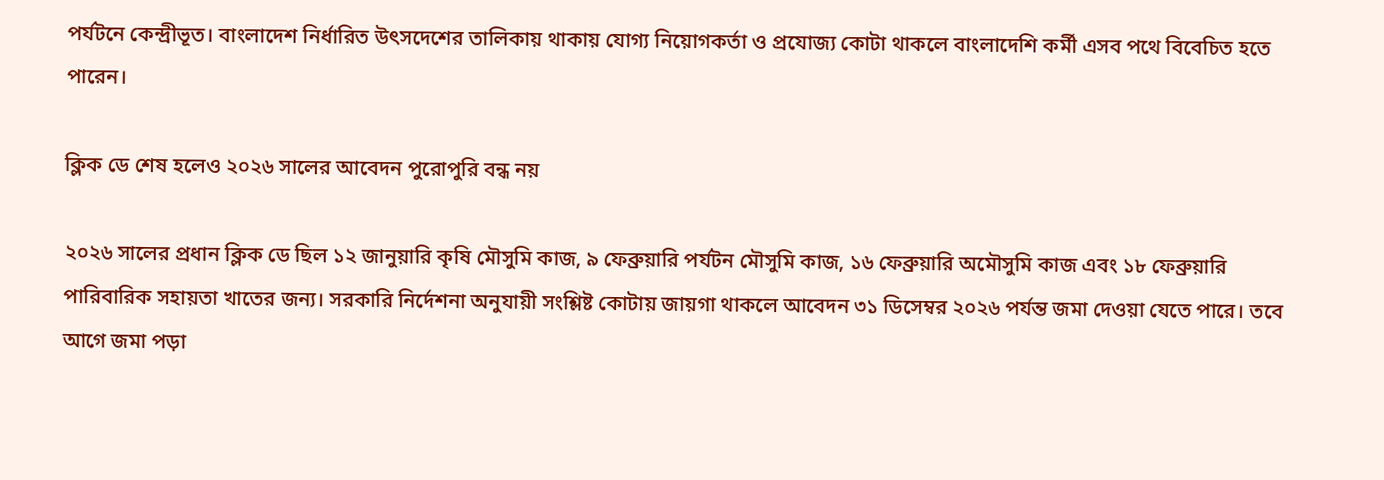পর্যটনে কেন্দ্রীভূত। বাংলাদেশ নির্ধারিত উৎসদেশের তালিকায় থাকায় যোগ্য নিয়োগকর্তা ও প্রযোজ্য কোটা থাকলে বাংলাদেশি কর্মী এসব পথে বিবেচিত হতে পারেন।

ক্লিক ডে শেষ হলেও ২০২৬ সালের আবেদন পুরোপুরি বন্ধ নয়

২০২৬ সালের প্রধান ক্লিক ডে ছিল ১২ জানুয়ারি কৃষি মৌসুমি কাজ, ৯ ফেব্রুয়ারি পর্যটন মৌসুমি কাজ, ১৬ ফেব্রুয়ারি অমৌসুমি কাজ এবং ১৮ ফেব্রুয়ারি পারিবারিক সহায়তা খাতের জন্য। সরকারি নির্দেশনা অনুযায়ী সংশ্লিষ্ট কোটায় জায়গা থাকলে আবেদন ৩১ ডিসেম্বর ২০২৬ পর্যন্ত জমা দেওয়া যেতে পারে। তবে আগে জমা পড়া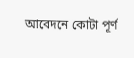আবেদনে কোটা পূর্ণ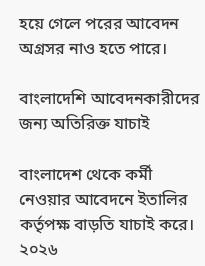হয়ে গেলে পরের আবেদন অগ্রসর নাও হতে পারে।

বাংলাদেশি আবেদনকারীদের জন্য অতিরিক্ত যাচাই

বাংলাদেশ থেকে কর্মী নেওয়ার আবেদনে ইতালির কর্তৃপক্ষ বাড়তি যাচাই করে। ২০২৬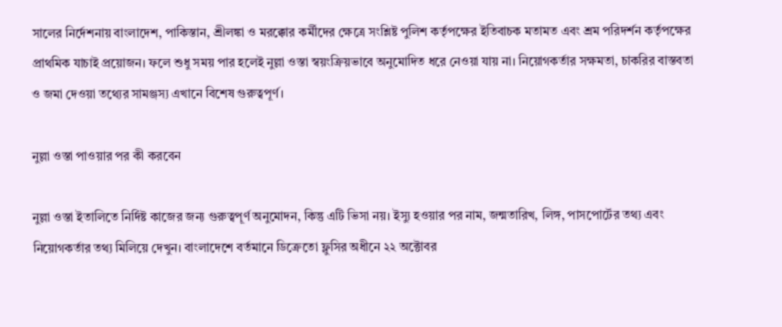সালের নির্দেশনায় বাংলাদেশ, পাকিস্তান, শ্রীলঙ্কা ও মরক্কোর কর্মীদের ক্ষেত্রে সংশ্লিষ্ট পুলিশ কর্তৃপক্ষের ইতিবাচক মতামত এবং শ্রম পরিদর্শন কর্তৃপক্ষের প্রাথমিক যাচাই প্রয়োজন। ফলে শুধু সময় পার হলেই নুল্লা ওস্তা স্বয়ংক্রিয়ভাবে অনুমোদিত ধরে নেওয়া যায় না। নিয়োগকর্তার সক্ষমতা, চাকরির বাস্তবতা ও জমা দেওয়া তথ্যের সামঞ্জস্য এখানে বিশেষ গুরুত্বপূর্ণ।

নুল্লা ওস্তা পাওয়ার পর কী করবেন

নুল্লা ওস্তা ইতালিতে নির্দিষ্ট কাজের জন্য গুরুত্বপূর্ণ অনুমোদন, কিন্তু এটি ভিসা নয়। ইস্যু হওয়ার পর নাম, জন্মতারিখ, লিঙ্গ, পাসপোর্টের তথ্য এবং নিয়োগকর্তার তথ্য মিলিয়ে দেখুন। বাংলাদেশে বর্তমানে ডিক্রেতো ফ্লুসির অধীনে ২২ অক্টোবর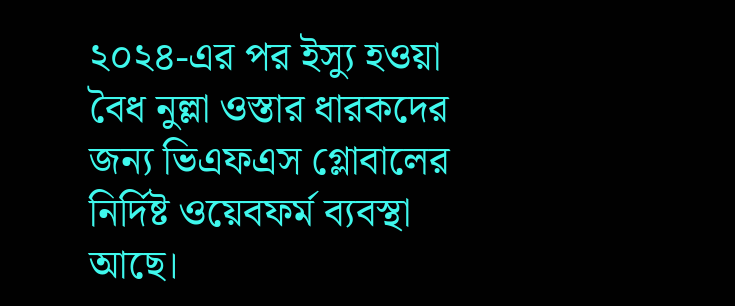২০২৪-এর পর ইস্যু হওয়া বৈধ নুল্লা ওস্তার ধারকদের জন্য ভিএফএস গ্লোবালের নির্দিষ্ট ওয়েবফর্ম ব্যবস্থা আছে।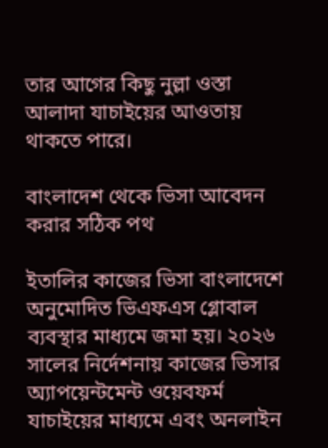তার আগের কিছু নুল্লা ওস্তা আলাদা যাচাইয়ের আওতায় থাকতে পারে।

বাংলাদেশ থেকে ভিসা আবেদন করার সঠিক পথ

ইতালির কাজের ভিসা বাংলাদেশে অনুমোদিত ভিএফএস গ্লোবাল ব্যবস্থার মাধ্যমে জমা হয়। ২০২৬ সালের নির্দেশনায় কাজের ভিসার অ্যাপয়েন্টমেন্ট ওয়েবফর্ম যাচাইয়ের মাধ্যমে এবং অনলাইন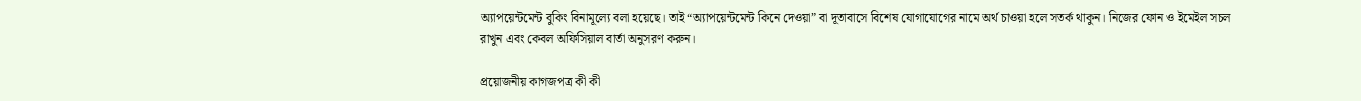অ্যাপয়েন্টমেন্ট বুকিং বিনামূল্যে বলা হয়েছে। তাই “অ্যাপয়েন্টমেন্ট কিনে দেওয়া” বা দূতাবাসে বিশেষ যোগাযোগের নামে অর্থ চাওয়া হলে সতর্ক থাকুন। নিজের ফোন ও ইমেইল সচল রাখুন এবং কেবল অফিসিয়াল বার্তা অনুসরণ করুন।

প্রয়োজনীয় কাগজপত্র কী কী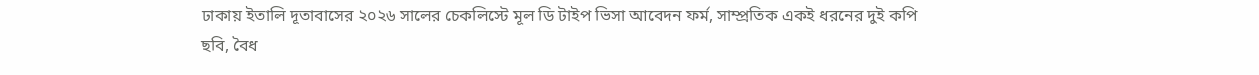ঢাকায় ইতালি দূতাবাসের ২০২৬ সালের চেকলিস্টে মূল ডি টাইপ ভিসা আবেদন ফর্ম, সাম্প্রতিক একই ধরনের দুই কপি ছবি, বৈধ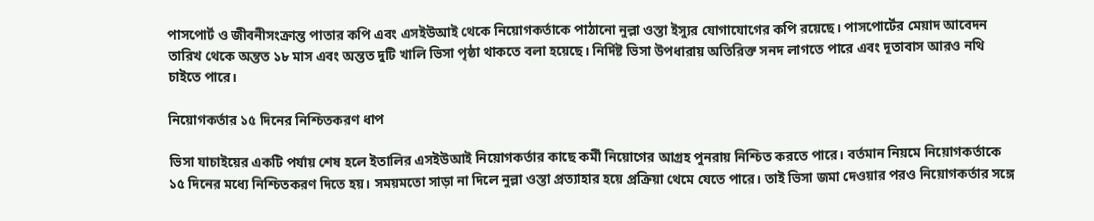পাসপোর্ট ও জীবনীসংক্রান্ত পাতার কপি এবং এসইউআই থেকে নিয়োগকর্তাকে পাঠানো নুল্লা ওস্তা ইস্যুর যোগাযোগের কপি রয়েছে। পাসপোর্টের মেয়াদ আবেদন তারিখ থেকে অন্তত ১৮ মাস এবং অন্তত দুটি খালি ভিসা পৃষ্ঠা থাকতে বলা হয়েছে। নির্দিষ্ট ভিসা উপধারায় অতিরিক্ত সনদ লাগতে পারে এবং দূতাবাস আরও নথি চাইতে পারে।

নিয়োগকর্তার ১৫ দিনের নিশ্চিতকরণ ধাপ

ভিসা যাচাইয়ের একটি পর্যায় শেষ হলে ইতালির এসইউআই নিয়োগকর্তার কাছে কর্মী নিয়োগের আগ্রহ পুনরায় নিশ্চিত করতে পারে। বর্তমান নিয়মে নিয়োগকর্তাকে ১৫ দিনের মধ্যে নিশ্চিতকরণ দিতে হয়। সময়মতো সাড়া না দিলে নুল্লা ওস্তা প্রত্যাহার হয়ে প্রক্রিয়া থেমে যেতে পারে। তাই ভিসা জমা দেওয়ার পরও নিয়োগকর্তার সঙ্গে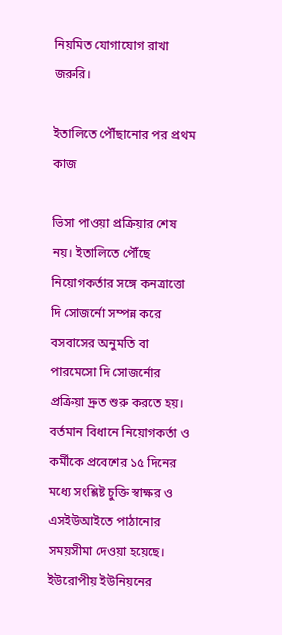নিয়মিত যোগাযোগ রাখা জরুরি।

ইতালিতে পৌঁছানোর পর প্রথম কাজ

ভিসা পাওয়া প্রক্রিয়ার শেষ নয়। ইতালিতে পৌঁছে নিয়োগকর্তার সঙ্গে কনত্রাত্তো দি সোজর্নো সম্পন্ন করে বসবাসের অনুমতি বা পারমেসো দি সোজর্নোর প্রক্রিয়া দ্রুত শুরু করতে হয়। বর্তমান বিধানে নিয়োগকর্তা ও কর্মীকে প্রবেশের ১৫ দিনের মধ্যে সংশ্লিষ্ট চুক্তি স্বাক্ষর ও এসইউআইতে পাঠানোর সময়সীমা দেওয়া হয়েছে। ইউরোপীয় ইউনিয়নের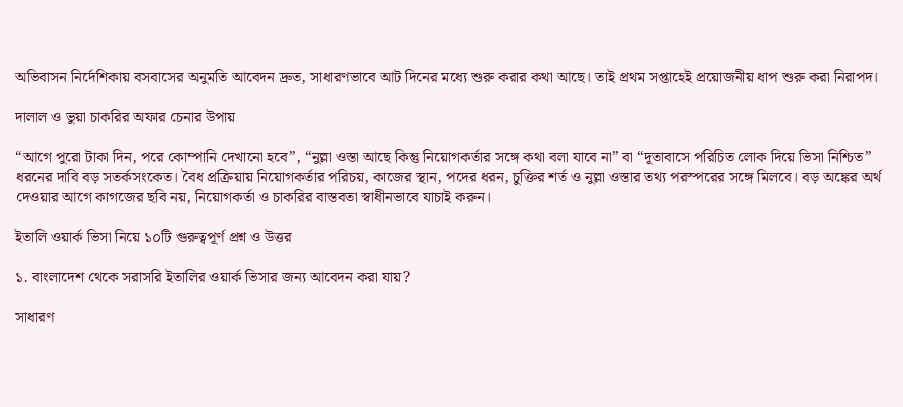অভিবাসন নির্দেশিকায় বসবাসের অনুমতি আবেদন দ্রুত, সাধারণভাবে আট দিনের মধ্যে শুরু করার কথা আছে। তাই প্রথম সপ্তাহেই প্রয়োজনীয় ধাপ শুরু করা নিরাপদ।

দালাল ও ভুয়া চাকরির অফার চেনার উপায়

“আগে পুরো টাকা দিন, পরে কোম্পানি দেখানো হবে”, “নুল্লা ওস্তা আছে কিন্তু নিয়োগকর্তার সঙ্গে কথা বলা যাবে না” বা “দূতাবাসে পরিচিত লোক দিয়ে ভিসা নিশ্চিত” ধরনের দাবি বড় সতর্কসংকেত। বৈধ প্রক্রিয়ায় নিয়োগকর্তার পরিচয়, কাজের স্থান, পদের ধরন, চুক্তির শর্ত ও নুল্লা ওস্তার তথ্য পরস্পরের সঙ্গে মিলবে। বড় অঙ্কের অর্থ দেওয়ার আগে কাগজের ছবি নয়, নিয়োগকর্তা ও চাকরির বাস্তবতা স্বাধীনভাবে যাচাই করুন।

ইতালি ওয়ার্ক ভিসা নিয়ে ১০টি গুরুত্বপূর্ণ প্রশ্ন ও উত্তর

১. বাংলাদেশ থেকে সরাসরি ইতালির ওয়ার্ক ভিসার জন্য আবেদন করা যায়?

সাধারণ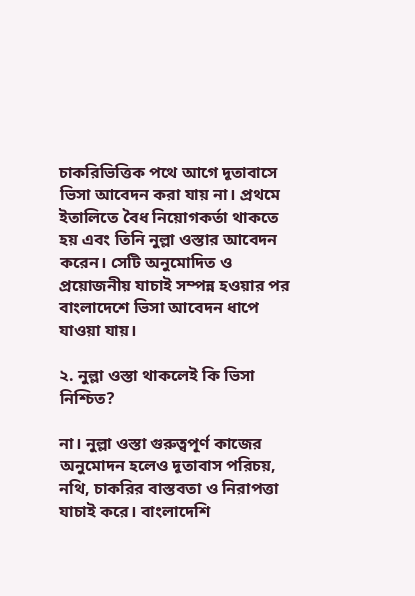চাকরিভিত্তিক পথে আগে দূতাবাসে ভিসা আবেদন করা যায় না। প্রথমে ইতালিতে বৈধ নিয়োগকর্তা থাকতে হয় এবং তিনি নুল্লা ওস্তার আবেদন করেন। সেটি অনুমোদিত ও প্রয়োজনীয় যাচাই সম্পন্ন হওয়ার পর বাংলাদেশে ভিসা আবেদন ধাপে যাওয়া যায়।

২. নুল্লা ওস্তা থাকলেই কি ভিসা নিশ্চিত?

না। নুল্লা ওস্তা গুরুত্বপূর্ণ কাজের অনুমোদন হলেও দূতাবাস পরিচয়, নথি, চাকরির বাস্তবতা ও নিরাপত্তা যাচাই করে। বাংলাদেশি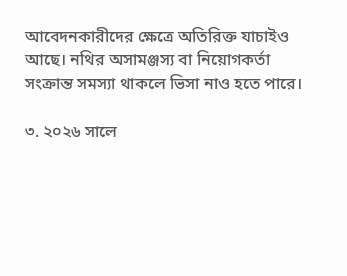আবেদনকারীদের ক্ষেত্রে অতিরিক্ত যাচাইও আছে। নথির অসামঞ্জস্য বা নিয়োগকর্তা সংক্রান্ত সমস্যা থাকলে ভিসা নাও হতে পারে।

৩. ২০২৬ সালে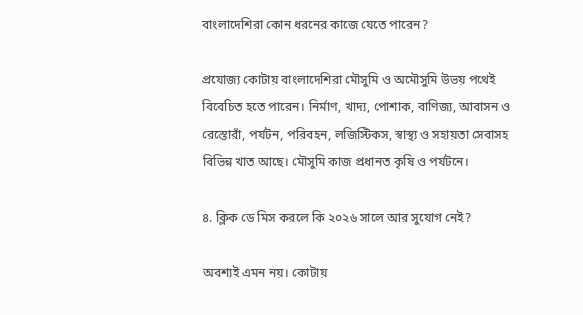বাংলাদেশিরা কোন ধরনের কাজে যেতে পারেন?

প্রযোজ্য কোটায় বাংলাদেশিরা মৌসুমি ও অমৌসুমি উভয় পথেই বিবেচিত হতে পারেন। নির্মাণ, খাদ্য, পোশাক, বাণিজ্য, আবাসন ও রেস্তোরাঁ, পর্যটন, পরিবহন, লজিস্টিকস, স্বাস্থ্য ও সহায়তা সেবাসহ বিভিন্ন খাত আছে। মৌসুমি কাজ প্রধানত কৃষি ও পর্যটনে।

৪. ক্লিক ডে মিস করলে কি ২০২৬ সালে আর সুযোগ নেই?

অবশ্যই এমন নয়। কোটায়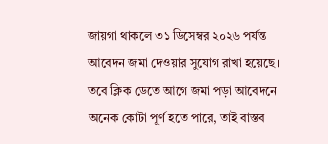জায়গা থাকলে ৩১ ডিসেম্বর ২০২৬ পর্যন্ত আবেদন জমা দেওয়ার সুযোগ রাখা হয়েছে। তবে ক্লিক ডেতে আগে জমা পড়া আবেদনে অনেক কোটা পূর্ণ হতে পারে, তাই বাস্তব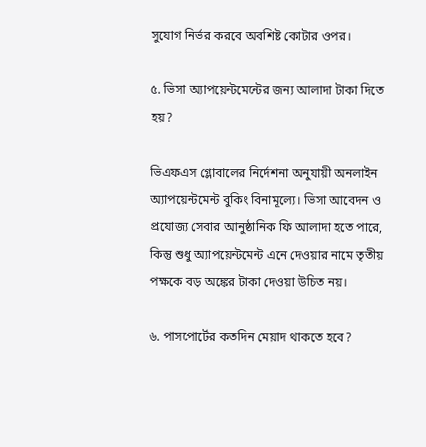সুযোগ নির্ভর করবে অবশিষ্ট কোটার ওপর।

৫. ভিসা অ্যাপয়েন্টমেন্টের জন্য আলাদা টাকা দিতে হয়?

ভিএফএস গ্লোবালের নির্দেশনা অনুযায়ী অনলাইন অ্যাপয়েন্টমেন্ট বুকিং বিনামূল্যে। ভিসা আবেদন ও প্রযোজ্য সেবার আনুষ্ঠানিক ফি আলাদা হতে পারে, কিন্তু শুধু অ্যাপয়েন্টমেন্ট এনে দেওয়ার নামে তৃতীয় পক্ষকে বড় অঙ্কের টাকা দেওয়া উচিত নয়।

৬. পাসপোর্টের কতদিন মেয়াদ থাকতে হবে?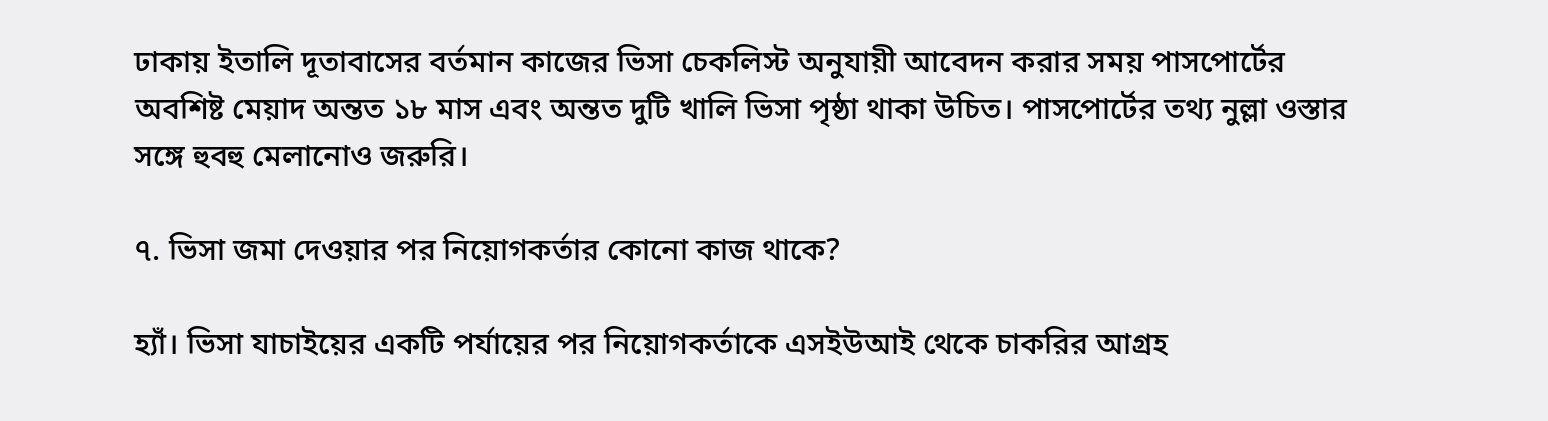ঢাকায় ইতালি দূতাবাসের বর্তমান কাজের ভিসা চেকলিস্ট অনুযায়ী আবেদন করার সময় পাসপোর্টের অবশিষ্ট মেয়াদ অন্তত ১৮ মাস এবং অন্তত দুটি খালি ভিসা পৃষ্ঠা থাকা উচিত। পাসপোর্টের তথ্য নুল্লা ওস্তার সঙ্গে হুবহু মেলানোও জরুরি।

৭. ভিসা জমা দেওয়ার পর নিয়োগকর্তার কোনো কাজ থাকে?

হ্যাঁ। ভিসা যাচাইয়ের একটি পর্যায়ের পর নিয়োগকর্তাকে এসইউআই থেকে চাকরির আগ্রহ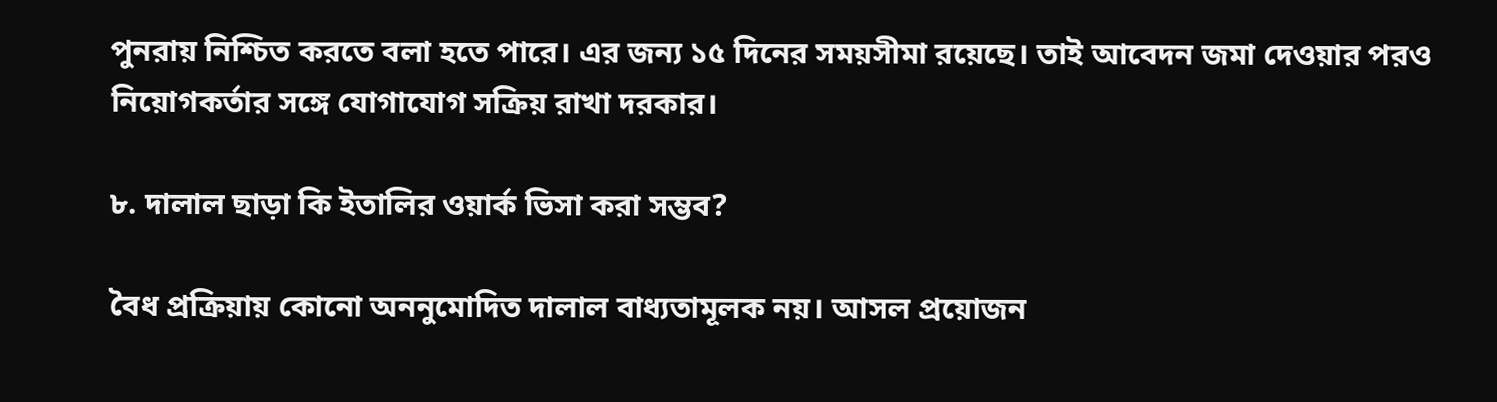পুনরায় নিশ্চিত করতে বলা হতে পারে। এর জন্য ১৫ দিনের সময়সীমা রয়েছে। তাই আবেদন জমা দেওয়ার পরও নিয়োগকর্তার সঙ্গে যোগাযোগ সক্রিয় রাখা দরকার।

৮. দালাল ছাড়া কি ইতালির ওয়ার্ক ভিসা করা সম্ভব?

বৈধ প্রক্রিয়ায় কোনো অননুমোদিত দালাল বাধ্যতামূলক নয়। আসল প্রয়োজন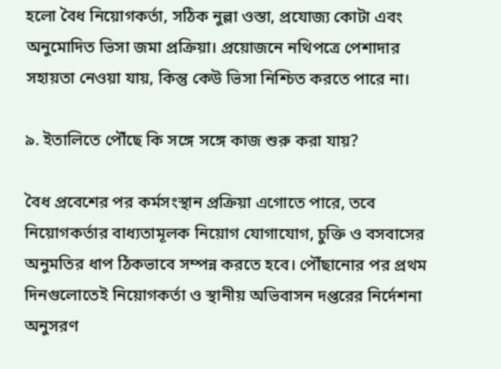হলো বৈধ নিয়োগকর্তা, সঠিক নুল্লা ওস্তা, প্রযোজ্য কোটা এবং অনুমোদিত ভিসা জমা প্রক্রিয়া। প্রয়োজনে নথিপত্রে পেশাদার সহায়তা নেওয়া যায়, কিন্তু কেউ ভিসা নিশ্চিত করতে পারে না।

৯. ইতালিতে পৌঁছে কি সঙ্গে সঙ্গে কাজ শুরু করা যায়?

বৈধ প্রবেশের পর কর্মসংস্থান প্রক্রিয়া এগোতে পারে, তবে নিয়োগকর্তার বাধ্যতামূলক নিয়োগ যোগাযোগ, চুক্তি ও বসবাসের অনুমতির ধাপ ঠিকভাবে সম্পন্ন করতে হবে। পৌঁছানোর পর প্রথম দিনগুলোতেই নিয়োগকর্তা ও স্থানীয় অভিবাসন দপ্তরের নির্দেশনা অনুসরণ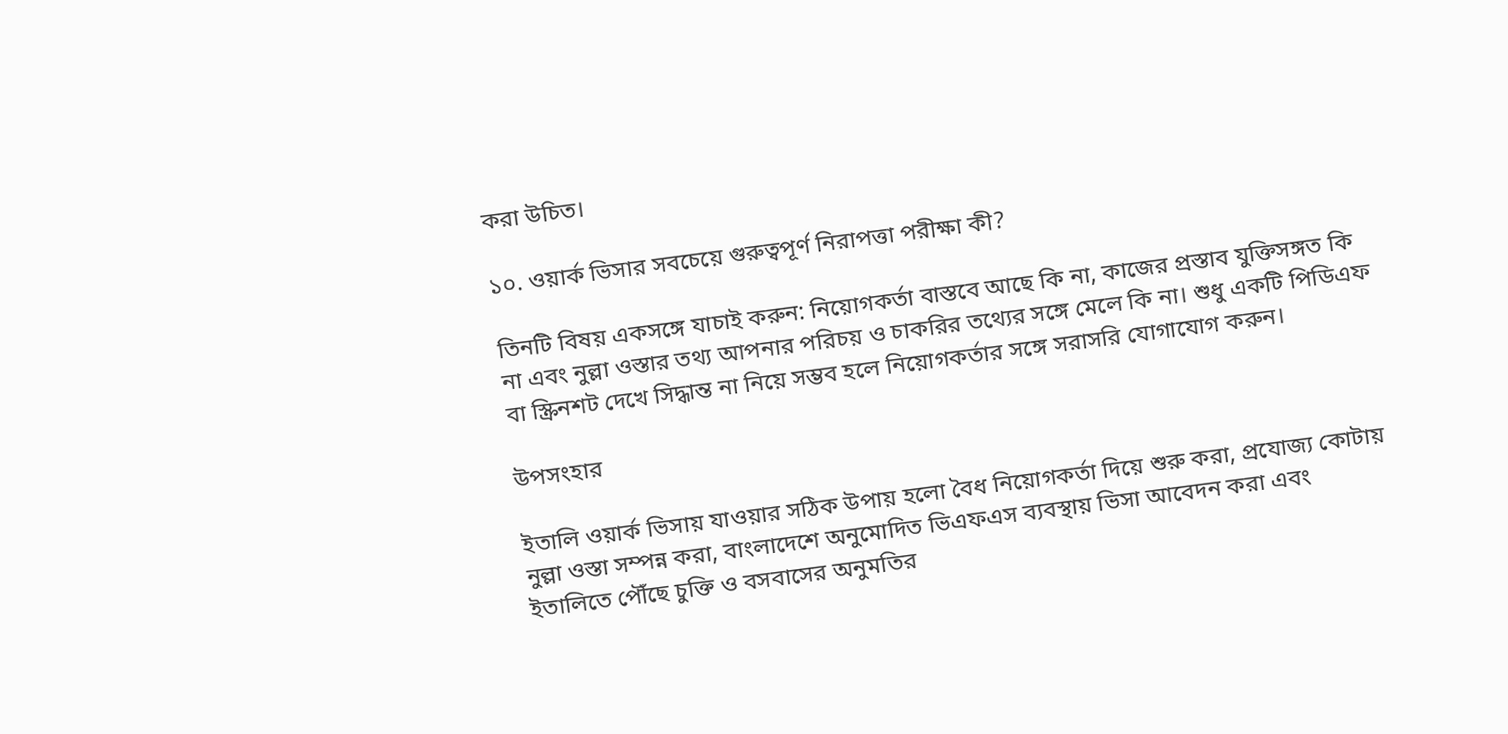করা উচিত।

১০. ওয়ার্ক ভিসার সবচেয়ে গুরুত্বপূর্ণ নিরাপত্তা পরীক্ষা কী?

তিনটি বিষয় একসঙ্গে যাচাই করুন: নিয়োগকর্তা বাস্তবে আছে কি না, কাজের প্রস্তাব যুক্তিসঙ্গত কি না এবং নুল্লা ওস্তার তথ্য আপনার পরিচয় ও চাকরির তথ্যের সঙ্গে মেলে কি না। শুধু একটি পিডিএফ বা স্ক্রিনশট দেখে সিদ্ধান্ত না নিয়ে সম্ভব হলে নিয়োগকর্তার সঙ্গে সরাসরি যোগাযোগ করুন।

উপসংহার

ইতালি ওয়ার্ক ভিসায় যাওয়ার সঠিক উপায় হলো বৈধ নিয়োগকর্তা দিয়ে শুরু করা, প্রযোজ্য কোটায় নুল্লা ওস্তা সম্পন্ন করা, বাংলাদেশে অনুমোদিত ভিএফএস ব্যবস্থায় ভিসা আবেদন করা এবং ইতালিতে পৌঁছে চুক্তি ও বসবাসের অনুমতির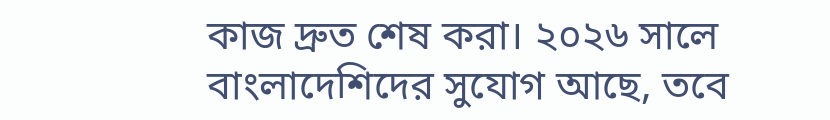কাজ দ্রুত শেষ করা। ২০২৬ সালে বাংলাদেশিদের সুযোগ আছে, তবে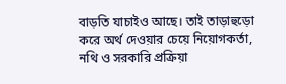বাড়তি যাচাইও আছে। তাই তাড়াহুড়ো করে অর্থ দেওয়ার চেয়ে নিয়োগকর্তা, নথি ও সরকারি প্রক্রিয়া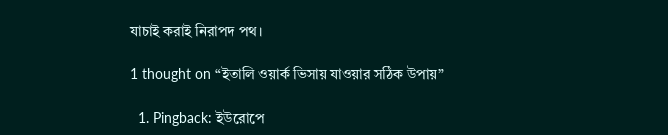যাচাই করাই নিরাপদ পথ।

1 thought on “ইতালি ওয়ার্ক ভিসায় যাওয়ার সঠিক উপায়”

  1. Pingback: ইউরোপে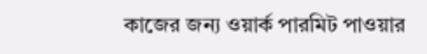কাজের জন্য ওয়ার্ক পারমিট পাওয়ার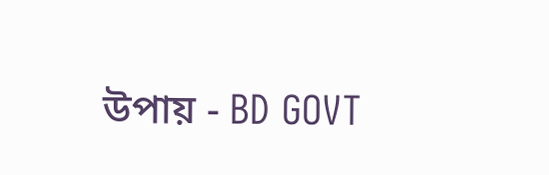উপায় - BD GOVT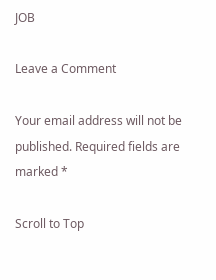JOB

Leave a Comment

Your email address will not be published. Required fields are marked *

Scroll to Top